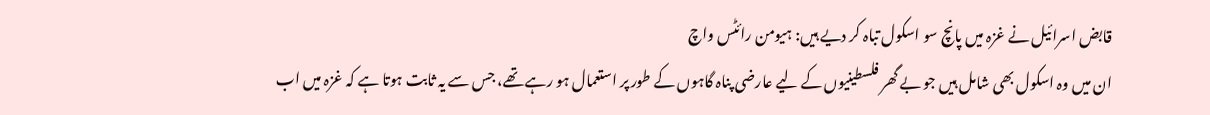قابض اسرائیل نے غزہ میں پانچ سو اسکول تباہ کر دیے ہیں: ہیومن رائٹس واچ
ان میں وہ اسکول بھی شامل ہیں جو بے گھر فلسطینیوں کے لیے عارضی پناہ گاہوں کے طور پر استعمال ہو رہے تھے، جس سے یہ ثابت ہوتا ہے کہ غزہ میں اب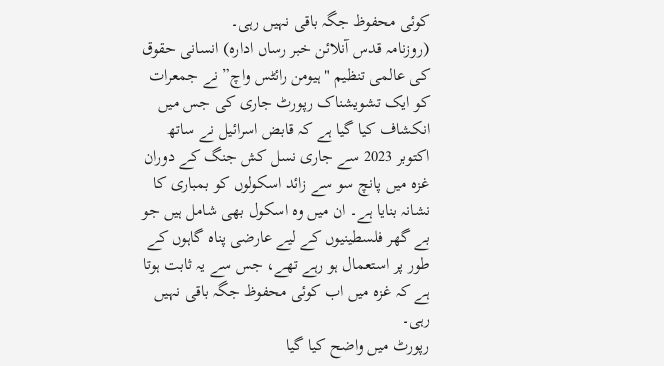کوئی محفوظ جگہ باقی نہیں رہی۔
(روزنامہ قدس آنلائن خبر رساں ادارہ) انسانی حقوق کی عالمی تنظیم "ہیومن رائٹس واچ” نے جمعرات کو ایک تشویشناک رپورٹ جاری کی جس میں انکشاف کیا گیا ہے کہ قابض اسرائیل نے ساتھ اکتوبر 2023 سے جاری نسل کش جنگ کے دوران غزہ میں پانچ سو سے زائد اسکولوں کو بمباری کا نشانہ بنایا ہے۔ ان میں وہ اسکول بھی شامل ہیں جو بے گھر فلسطینیوں کے لیے عارضی پناہ گاہوں کے طور پر استعمال ہو رہے تھے، جس سے یہ ثابت ہوتا ہے کہ غزہ میں اب کوئی محفوظ جگہ باقی نہیں رہی۔
رپورٹ میں واضح کیا گیا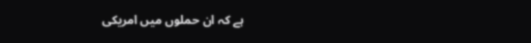ہے کہ ان حملوں میں امریکی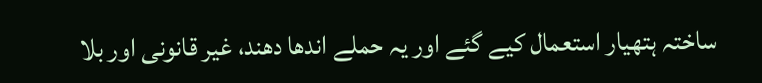ساختہ ہتھیار استعمال کیے گئے اور یہ حملے اندھا دھند، غیر قانونی اور بلا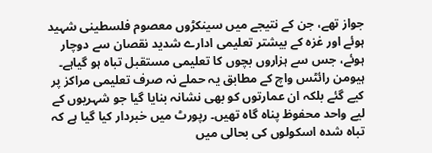جواز تھے، جن کے نتیجے میں سینکڑوں معصوم فلسطینی شہید ہوئے اور غزہ کے بیشتر تعلیمی ادارے شدید نقصان سے دوچار ہوئے، جس سے ہزاروں بچوں کا تعلیمی مستقبل تباہ ہو گیاہے۔
ہیومن رائٹس واچ کے مطابق یہ حملے نہ صرف تعلیمی مراکز پر کیے گئے بلکہ ان عمارتوں کو بھی نشانہ بنایا گیا جو شہریوں کے لیے واحد محفوظ پناہ گاہ تھیں۔ رپورٹ میں خبردار کیا گیا ہے کہ تباہ شدہ اسکولوں کی بحالی میں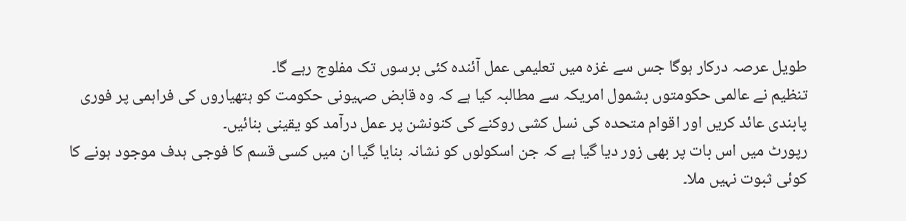طویل عرصہ درکار ہوگا جس سے غزہ میں تعلیمی عمل آئندہ کئی برسوں تک مفلوج رہے گا۔
تنظیم نے عالمی حکومتوں بشمول امریکہ سے مطالبہ کیا ہے کہ وہ قابض صہیونی حکومت کو ہتھیاروں کی فراہمی پر فوری پابندی عائد کریں اور اقوام متحدہ کی نسل کشی روکنے کی کنونشن پر عمل درآمد کو یقینی بنائیں۔
رپورٹ میں اس بات پر بھی زور دیا گیا ہے کہ جن اسکولوں کو نشانہ بنایا گیا ان میں کسی قسم کا فوجی ہدف موجود ہونے کا کوئی ثبوت نہیں ملا۔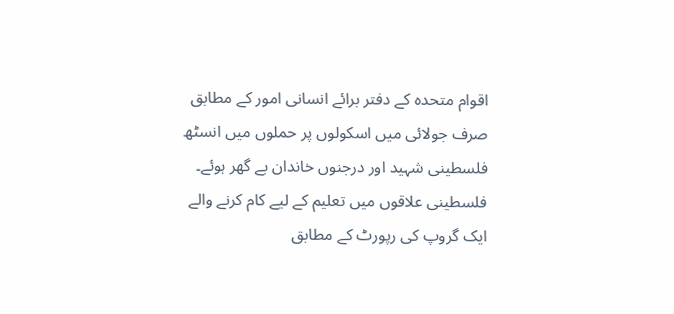اقوام متحدہ کے دفتر برائے انسانی امور کے مطابق صرف جولائی میں اسکولوں پر حملوں میں انسٹھ فلسطینی شہید اور درجنوں خاندان بے گھر ہوئے۔
فلسطینی علاقوں میں تعلیم کے لیے کام کرنے والے ایک گروپ کی رپورٹ کے مطابق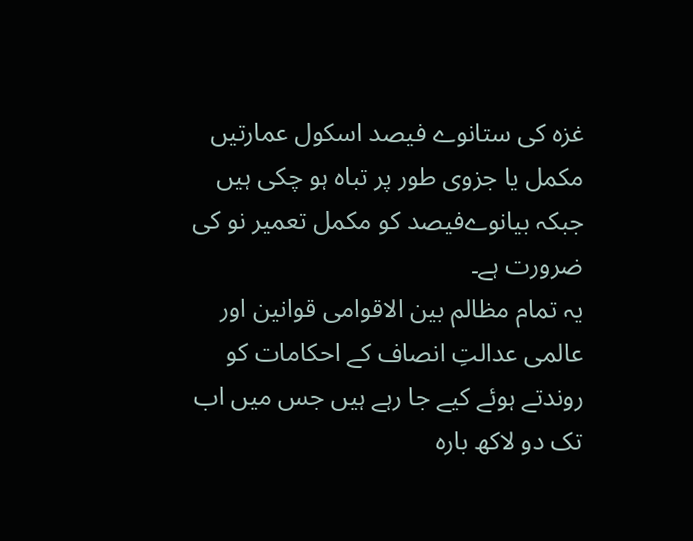غزہ کی ستانوے فیصد اسکول عمارتیں مکمل یا جزوی طور پر تباہ ہو چکی ہیں جبکہ بیانوےفیصد کو مکمل تعمیر نو کی ضرورت ہے۔
یہ تمام مظالم بین الاقوامی قوانین اور عالمی عدالتِ انصاف کے احکامات کو روندتے ہوئے کیے جا رہے ہیں جس میں اب تک دو لاکھ بارہ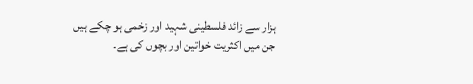ہزار سے زائد فلسطینی شہید اور زخمی ہو چکے ہیں جن میں اکثریت خواتین اور بچوں کی ہے۔